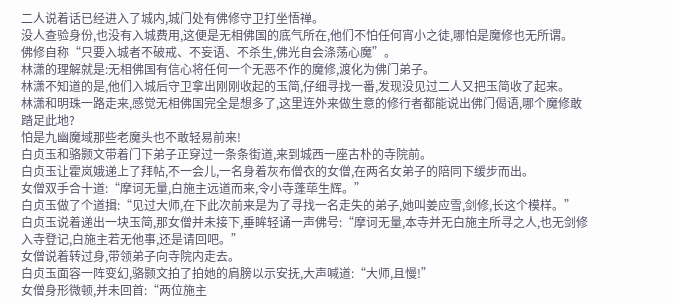二人说着话已经进入了城内,城门处有佛修守卫打坐悟禅。
没人查验身份,也没有入城费用,这便是无相佛国的底气所在,他们不怕任何宵小之徒,哪怕是魔修也无所谓。
佛修自称“只要入城者不破戒、不妄语、不杀生,佛光自会涤荡心魔”。
林潇的理解就是:无相佛国有信心将任何一个无恶不作的魔修,渡化为佛门弟子。
林潇不知道的是,他们入城后守卫拿出刚刚收起的玉简,仔细寻找一番,发现没见过二人又把玉简收了起来。
林潇和明珠一路走来,感觉无相佛国完全是想多了,这里连外来做生意的修行者都能说出佛门偈语,哪个魔修敢踏足此地?
怕是九幽魔域那些老魔头也不敢轻易前来!
白贞玉和骆颢文带着门下弟子正穿过一条条街道,来到城西一座古朴的寺院前。
白贞玉让霍岚娥递上了拜帖,不一会儿,一名身着灰布僧衣的女僧,在两名女弟子的陪同下缓步而出。
女僧双手合十道:“摩诃无量,白施主远道而来,令小寺蓬荜生辉。”
白贞玉做了个道揖:“见过大师,在下此次前来是为了寻找一名走失的弟子,她叫姜应雪,剑修,长这个模样。”
白贞玉说着递出一块玉简,那女僧并未接下,垂眸轻诵一声佛号:“摩诃无量,本寺并无白施主所寻之人,也无剑修入寺登记,白施主若无他事,还是请回吧。”
女僧说着转过身,带领弟子向寺院内走去。
白贞玉面容一阵变幻,骆颢文拍了拍她的肩膀以示安抚,大声喊道:“大师,且慢!”
女僧身形微顿,并未回首:“两位施主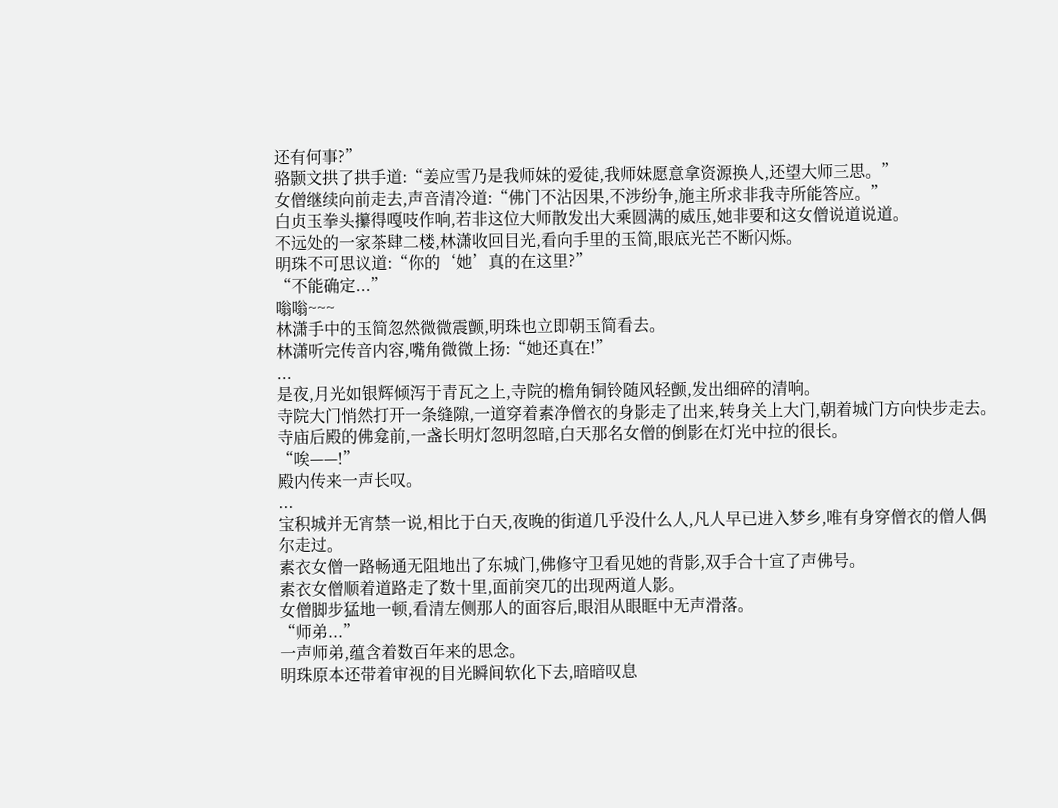还有何事?”
骆颢文拱了拱手道:“姜应雪乃是我师妹的爱徒,我师妹愿意拿资源换人,还望大师三思。”
女僧继续向前走去,声音清冷道:“佛门不沾因果,不涉纷争,施主所求非我寺所能答应。”
白贞玉拳头攥得嘎吱作响,若非这位大师散发出大乘圆满的威压,她非要和这女僧说道说道。
不远处的一家茶肆二楼,林潇收回目光,看向手里的玉简,眼底光芒不断闪烁。
明珠不可思议道:“你的‘她’真的在这里?”
“不能确定...”
嗡嗡~~~
林潇手中的玉简忽然微微震颤,明珠也立即朝玉简看去。
林潇听完传音内容,嘴角微微上扬:“她还真在!”
...
是夜,月光如银辉倾泻于青瓦之上,寺院的檐角铜铃随风轻颤,发出细碎的清响。
寺院大门悄然打开一条缝隙,一道穿着素净僧衣的身影走了出来,转身关上大门,朝着城门方向快步走去。
寺庙后殿的佛龛前,一盏长明灯忽明忽暗,白天那名女僧的倒影在灯光中拉的很长。
“唉——!”
殿内传来一声长叹。
...
宝积城并无宵禁一说,相比于白天,夜晚的街道几乎没什么人,凡人早已进入梦乡,唯有身穿僧衣的僧人偶尔走过。
素衣女僧一路畅通无阻地出了东城门,佛修守卫看见她的背影,双手合十宣了声佛号。
素衣女僧顺着道路走了数十里,面前突兀的出现两道人影。
女僧脚步猛地一顿,看清左侧那人的面容后,眼泪从眼眶中无声滑落。
“师弟...”
一声师弟,蕴含着数百年来的思念。
明珠原本还带着审视的目光瞬间软化下去,暗暗叹息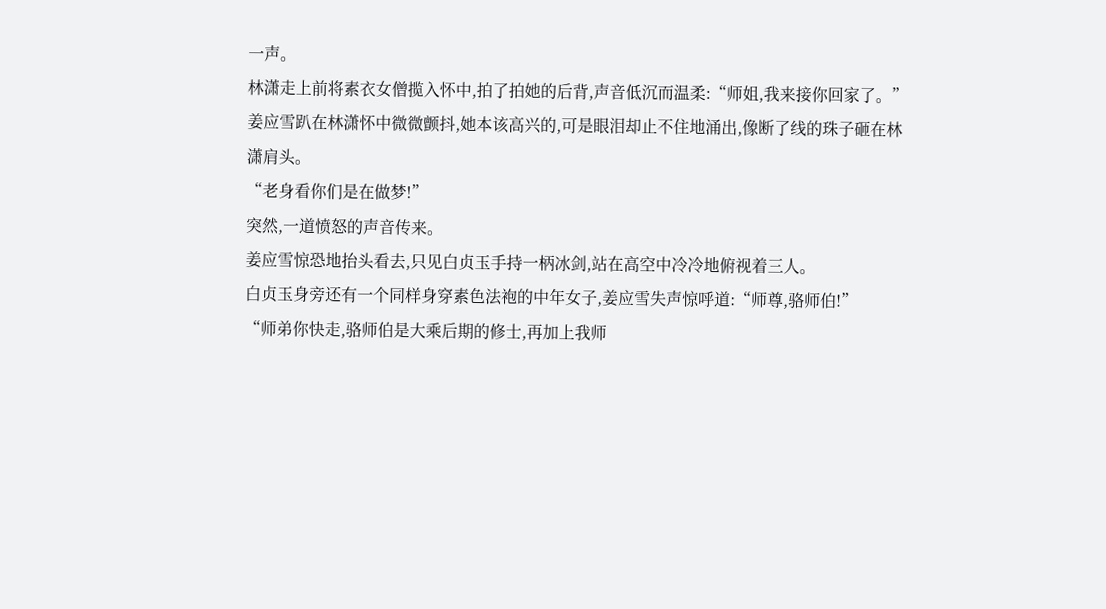一声。
林潇走上前将素衣女僧揽入怀中,拍了拍她的后背,声音低沉而温柔:“师姐,我来接你回家了。”
姜应雪趴在林潇怀中微微颤抖,她本该高兴的,可是眼泪却止不住地涌出,像断了线的珠子砸在林潇肩头。
“老身看你们是在做梦!”
突然,一道愤怒的声音传来。
姜应雪惊恐地抬头看去,只见白贞玉手持一柄冰剑,站在高空中冷冷地俯视着三人。
白贞玉身旁还有一个同样身穿素色法袍的中年女子,姜应雪失声惊呼道:“师尊,骆师伯!”
“师弟你快走,骆师伯是大乘后期的修士,再加上我师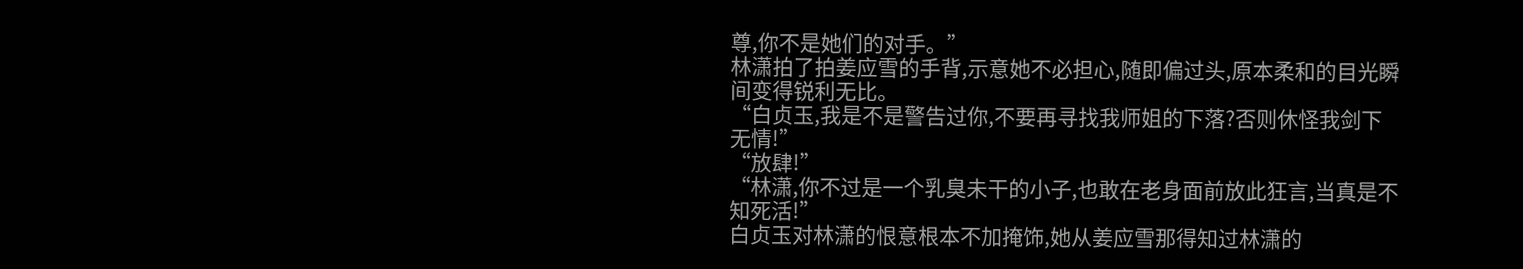尊,你不是她们的对手。”
林潇拍了拍姜应雪的手背,示意她不必担心,随即偏过头,原本柔和的目光瞬间变得锐利无比。
“白贞玉,我是不是警告过你,不要再寻找我师姐的下落?否则休怪我剑下无情!”
“放肆!”
“林潇,你不过是一个乳臭未干的小子,也敢在老身面前放此狂言,当真是不知死活!”
白贞玉对林潇的恨意根本不加掩饰,她从姜应雪那得知过林潇的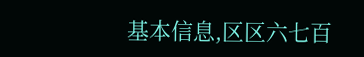基本信息,区区六七百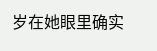岁在她眼里确实